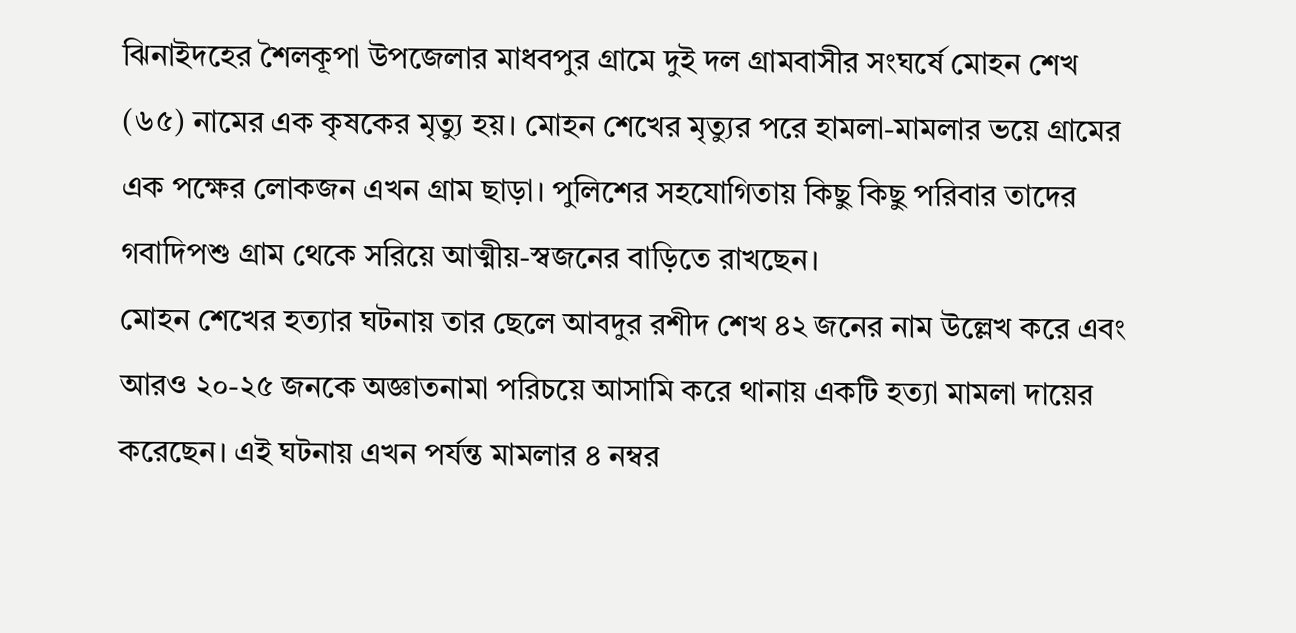ঝিনাইদহের শৈলকূপা উপজেলার মাধবপুর গ্রামে দুই দল গ্রামবাসীর সংঘর্ষে মোহন শেখ (৬৫) নামের এক কৃষকের মৃত্যু হয়। মোহন শেখের মৃত্যুর পরে হামলা-মামলার ভয়ে গ্রামের এক পক্ষের লোকজন এখন গ্রাম ছাড়া। পুলিশের সহযোগিতায় কিছু কিছু পরিবার তাদের গবাদিপশু গ্রাম থেকে সরিয়ে আত্মীয়-স্বজনের বাড়িতে রাখছেন।
মোহন শেখের হত্যার ঘটনায় তার ছেলে আবদুর রশীদ শেখ ৪২ জনের নাম উল্লেখ করে এবং আরও ২০-২৫ জনকে অজ্ঞাতনামা পরিচয়ে আসামি করে থানায় একটি হত্যা মামলা দায়ের করেছেন। এই ঘটনায় এখন পর্যন্ত মামলার ৪ নম্বর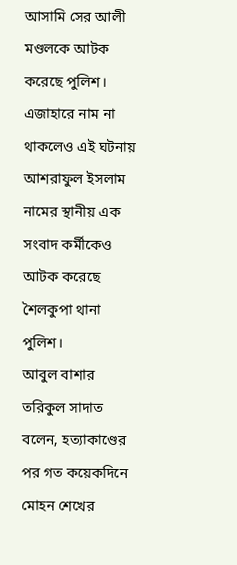আসামি সের আলী মণ্ডলকে আটক করেছে পুলিশ। এজাহারে নাম না থাকলেও এই ঘটনায় আশরাফুল ইসলাম নামের স্থানীয় এক সংবাদ কর্মীকেও আটক করেছে শৈলকুপা থানা পুলিশ।
আবুল বাশার তরিকুল সাদাত বলেন, হত্যাকাণ্ডের পর গত কয়েকদিনে মোহন শেখের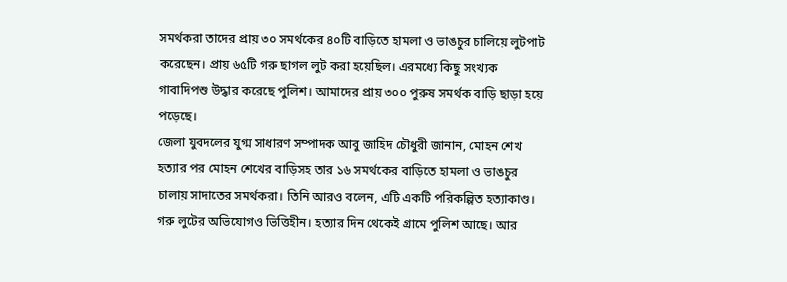সমর্থকরা তাদের প্রায় ৩০ সমর্থকের ৪০টি বাড়িতে হামলা ও ভাঙচুর চালিয়ে লুটপাট করেছেন। প্রায় ৬৫টি গরু ছাগল লুট করা হয়েছিল। এরমধ্যে কিছু সংখ্যক গাবাদিপশু উদ্ধার করেছে পুলিশ। আমাদের প্রায় ৩০০ পুরুষ সমর্থক বাড়ি ছাড়া হয়ে পড়েছে।
জেলা যুবদলের যুগ্ম সাধারণ সম্পাদক আবু জাহিদ চৌধুরী জানান, মোহন শেখ হত্যার পর মোহন শেখের বাড়িসহ তার ১৬ সমর্থকের বাড়িতে হামলা ও ভাঙচুর চালায় সাদাতের সমর্থকরা। তিনি আরও বলেন, এটি একটি পরিকল্পিত হত্যাকাণ্ড। গরু লুটের অভিযোগও ভিত্তিহীন। হত্যার দিন থেকেই গ্রামে পুলিশ আছে। আর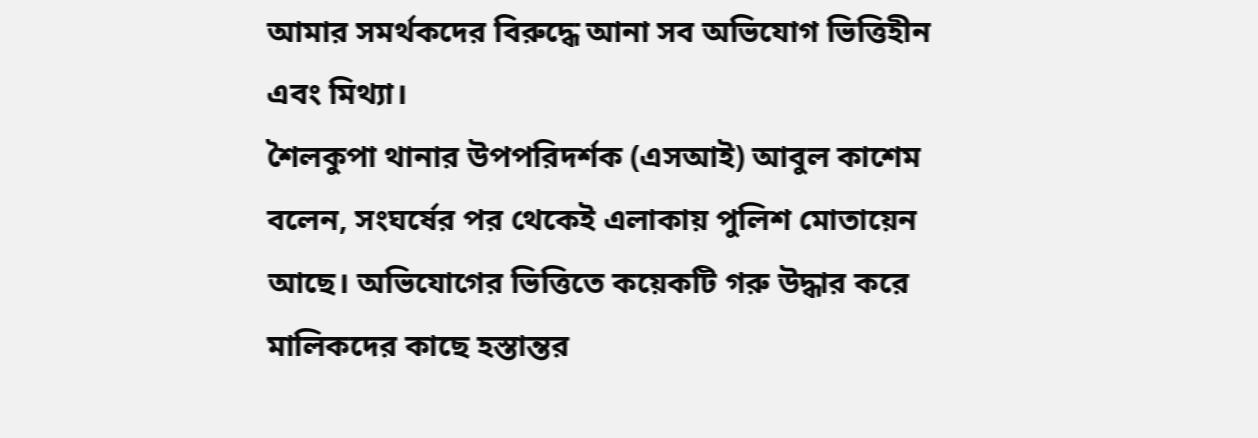আমার সমর্থকদের বিরুদ্ধে আনা সব অভিযোগ ভিত্তিহীন এবং মিথ্যা।
শৈলকুপা থানার উপপরিদর্শক (এসআই) আবুল কাশেম বলেন, সংঘর্ষের পর থেকেই এলাকায় পুলিশ মোতায়েন আছে। অভিযোগের ভিত্তিতে কয়েকটি গরু উদ্ধার করে মালিকদের কাছে হস্তান্তর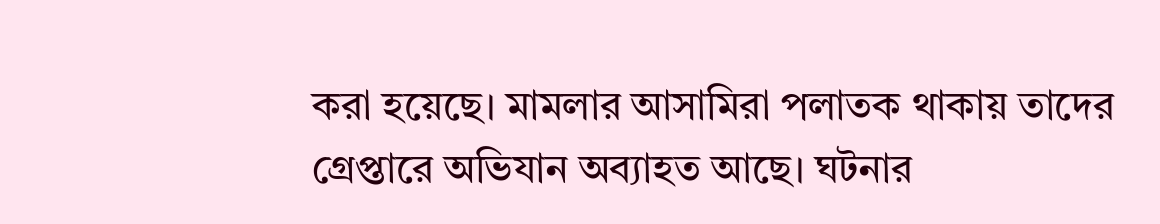করা হয়েছে। মামলার আসামিরা পলাতক থাকায় তাদের গ্রেপ্তারে অভিযান অব্যাহত আছে। ঘটনার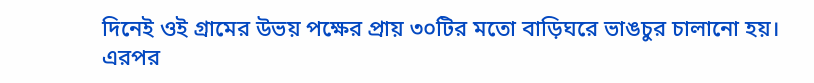দিনেই ওই গ্রামের উভয় পক্ষের প্রায় ৩০টির মতো বাড়িঘরে ভাঙচুর চালানো হয়। এরপর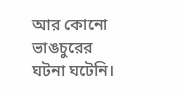আর কোনো ভাঙচুরের ঘটনা ঘটেনি।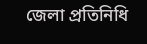জেলা প্রতিনিধি